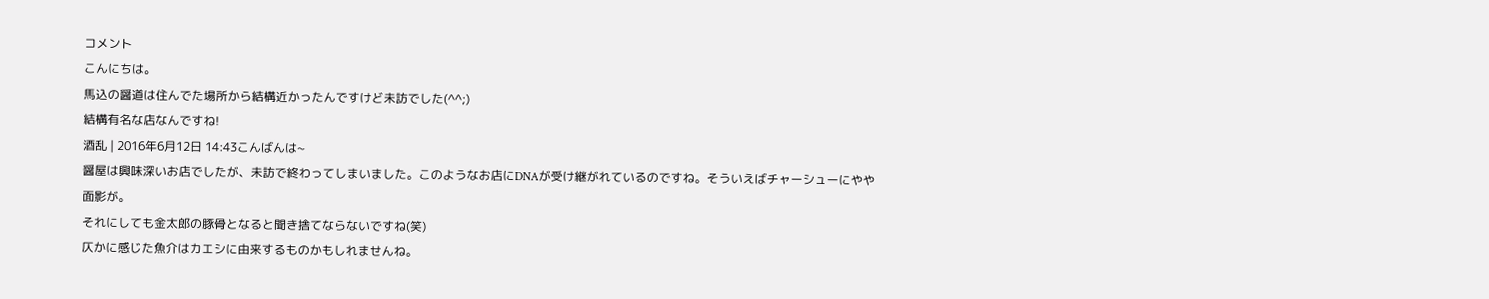コメント
こんにちは。
馬込の醤道は住んでた場所から結構近かったんですけど未訪でした(^^;)
結構有名な店なんですね!
酒乱 | 2016年6月12日 14:43こんばんは~
醤屋は興味深いお店でしたが、未訪で終わってしまいました。このようなお店にDNAが受け継がれているのですね。そういえばチャーシューにやや面影が。
それにしても金太郎の豚骨となると聞き捨てならないですね(笑)
仄かに感じた魚介はカエシに由来するものかもしれませんね。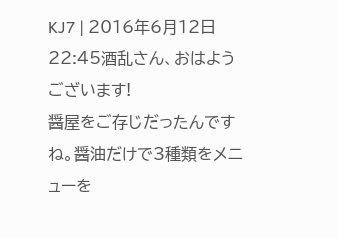KJ7 | 2016年6月12日 22:45酒乱さん、おはようございます!
醤屋をご存じだったんですね。醤油だけで3種類をメニューを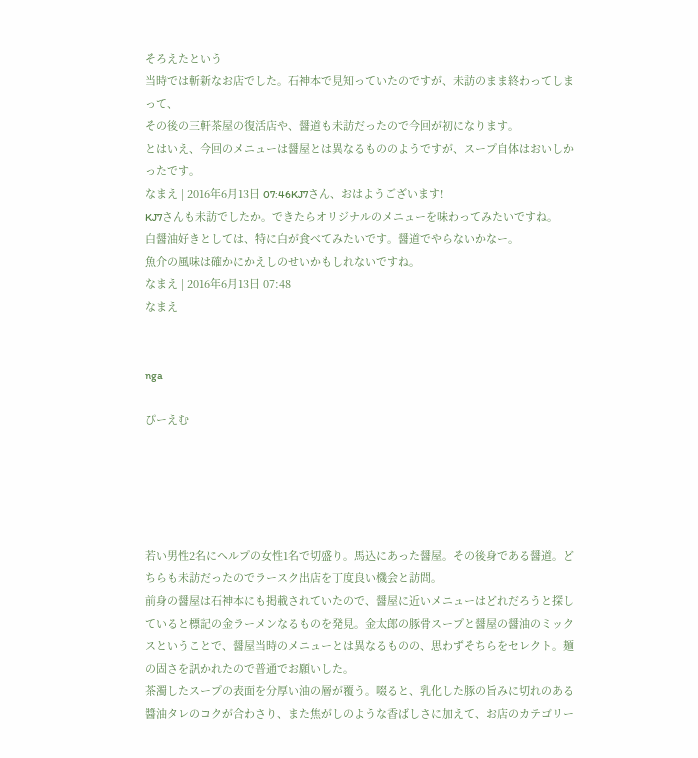そろえたという
当時では斬新なお店でした。石神本で見知っていたのですが、未訪のまま終わってしまって、
その後の三軒茶屋の復活店や、醤道も未訪だったので今回が初になります。
とはいえ、今回のメニューは醤屋とは異なるもののようですが、スープ自体はおいしかったです。
なまえ | 2016年6月13日 07:46KJ7さん、おはようございます!
KJ7さんも未訪でしたか。できたらオリジナルのメニューを味わってみたいですね。
白醤油好きとしては、特に白が食べてみたいです。醤道でやらないかなー。
魚介の風味は確かにかえしのせいかもしれないですね。
なまえ | 2016年6月13日 07:48
なまえ


nga

ぴーえむ





若い男性2名にヘルプの女性1名で切盛り。馬込にあった醤屋。その後身である醤道。どちらも未訪だったのでラースク出店を丁度良い機会と訪問。
前身の醤屋は石神本にも掲載されていたので、醤屋に近いメニューはどれだろうと探していると標記の金ラーメンなるものを発見。金太郎の豚骨スープと醤屋の醤油のミックスということで、醤屋当時のメニューとは異なるものの、思わずそちらをセレクト。麺の固さを訊かれたので普通でお願いした。
茶濁したスープの表面を分厚い油の層が覆う。啜ると、乳化した豚の旨みに切れのある醬油タレのコクが合わさり、また焦がしのような香ばしさに加えて、お店のカテゴリー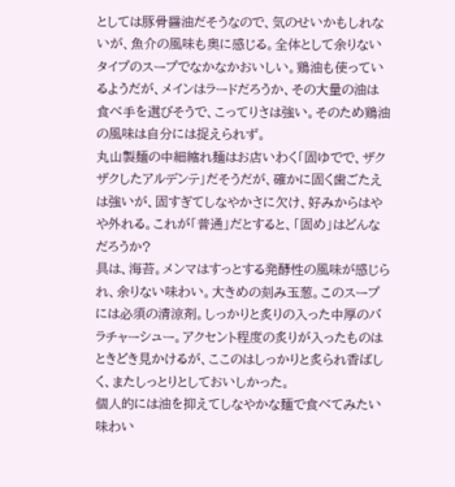としては豚骨醤油だそうなので、気のせいかもしれないが、魚介の風味も奥に感じる。全体として余りないタイプのスープでなかなかおいしい。鶏油も使っているようだが、メインはラードだろうか、その大量の油は食べ手を選びそうで、こってりさは強い。そのため鶏油の風味は自分には捉えられず。
丸山製麺の中細縮れ麺はお店いわく「固ゆでで、ザクザクしたアルデンテ」だそうだが、確かに固く歯ごたえは強いが、固すぎてしなやかさに欠け、好みからはやや外れる。これが「普通」だとすると、「固め」はどんなだろうか?
具は、海苔。メンマはすっとする発酵性の風味が感じられ、余りない味わい。大きめの刻み玉葱。このスープには必須の清涼剤。しっかりと炙りの入った中厚のバラチャーシュー。アクセント程度の炙りが入ったものはときどき見かけるが、ここのはしっかりと炙られ香ばしく、またしっとりとしておいしかった。
個人的には油を抑えてしなやかな麺で食べてみたい味わい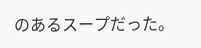のあるスープだった。